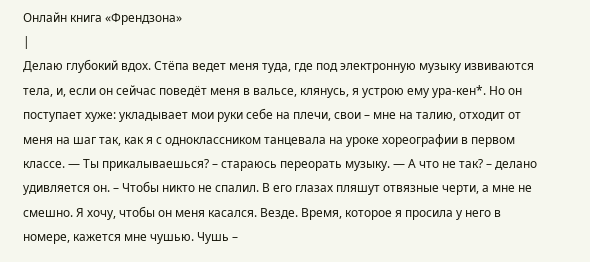Онлайн книга «Френдзона»
|
Делаю глубокий вдох. Стёпа ведет меня туда, где под электронную музыку извиваются тела, и, если он сейчас поведёт меня в вальсе, клянусь, я устрою ему ура-кен*. Но он поступает хуже: укладывает мои руки себе на плечи, свои – мне на талию, отходит от меня на шаг так, как я с одноклассником танцевала на уроке хореографии в первом классе. — Ты прикалываешься? – стараюсь переорать музыку. — А что не так? – делано удивляется он. – Чтобы никто не спалил. В его глазах пляшут отвязные черти, а мне не смешно. Я хочу, чтобы он меня касался. Везде. Время, которое я просила у него в номере, кажется мне чушью. Чушь –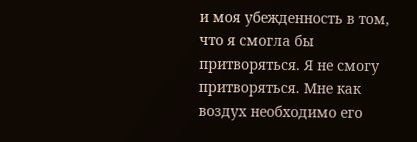и моя убежденность в том, что я смогла бы притворяться. Я не смогу притворяться. Мне как воздух необходимо его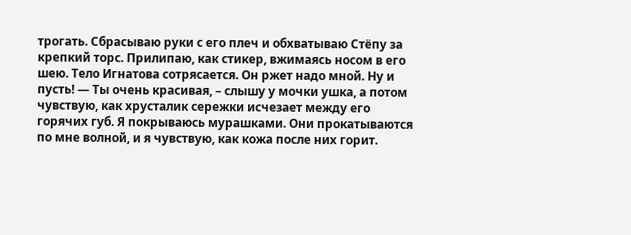трогать. Сбрасываю руки с его плеч и обхватываю Стёпу за крепкий торс. Прилипаю, как стикер, вжимаясь носом в его шею. Тело Игнатова сотрясается. Он ржет надо мной. Ну и пусть! — Ты очень красивая, – слышу у мочки ушка, а потом чувствую, как хрусталик сережки исчезает между его горячих губ. Я покрываюсь мурашками. Они прокатываются по мне волной, и я чувствую, как кожа после них горит.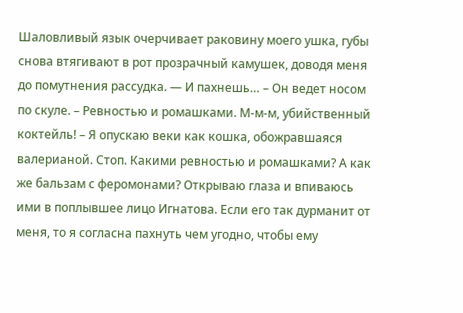Шаловливый язык очерчивает раковину моего ушка, губы снова втягивают в рот прозрачный камушек, доводя меня до помутнения рассудка. — И пахнешь… – Он ведет носом по скуле. – Ревностью и ромашками. М-м-м, убийственный коктейль! – Я опускаю веки как кошка, обожравшаяся валерианой. Стоп. Какими ревностью и ромашками? А как же бальзам с феромонами? Открываю глаза и впиваюсь ими в поплывшее лицо Игнатова. Если его так дурманит от меня, то я согласна пахнуть чем угодно, чтобы ему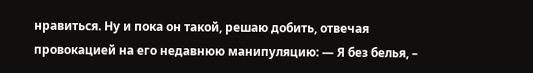нравиться. Ну и пока он такой, решаю добить, отвечая провокацией на его недавнюю манипуляцию: — Я без белья, –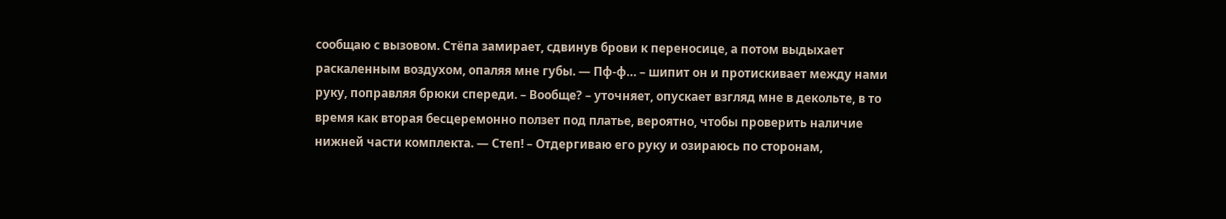сообщаю с вызовом. Стёпа замирает, сдвинув брови к переносице, а потом выдыхает раскаленным воздухом, опаляя мне губы. — Пф-ф… – шипит он и протискивает между нами руку, поправляя брюки спереди. – Вообще? – уточняет, опускает взгляд мне в декольте, в то время как вторая бесцеремонно ползет под платье, вероятно, чтобы проверить наличие нижней части комплекта. — Степ! – Отдергиваю его руку и озираюсь по сторонам,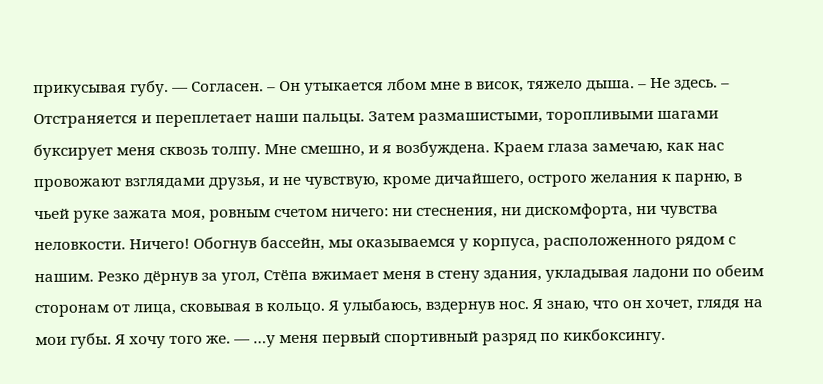прикусывая губу. — Согласен. – Он утыкается лбом мне в висок, тяжело дыша. – Не здесь. – Отстраняется и переплетает наши пальцы. Затем размашистыми, торопливыми шагами буксирует меня сквозь толпу. Мне смешно, и я возбуждена. Краем глаза замечаю, как нас провожают взглядами друзья, и не чувствую, кроме дичайшего, острого желания к парню, в чьей руке зажата моя, ровным счетом ничего: ни стеснения, ни дискомфорта, ни чувства неловкости. Ничего! Обогнув бассейн, мы оказываемся у корпуса, расположенного рядом с нашим. Резко дёрнув за угол, Стёпа вжимает меня в стену здания, укладывая ладони по обеим сторонам от лица, сковывая в кольцо. Я улыбаюсь, вздернув нос. Я знаю, что он хочет, глядя на мои губы. Я хочу того же. — …у меня первый спортивный разряд по кикбоксингу.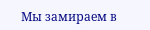Мы замираем в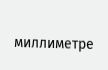миллиметре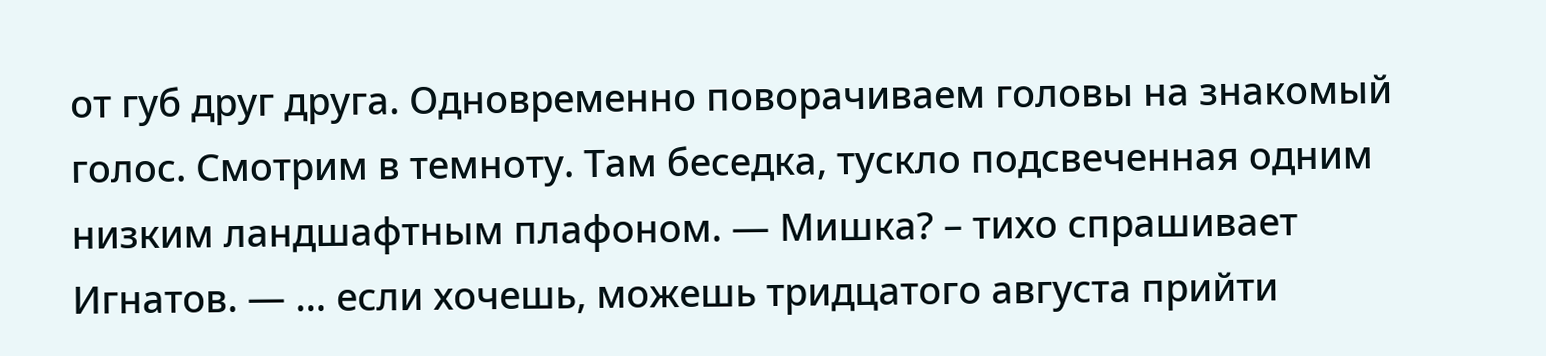от губ друг друга. Одновременно поворачиваем головы на знакомый голос. Смотрим в темноту. Там беседка, тускло подсвеченная одним низким ландшафтным плафоном. — Мишка? – тихо спрашивает Игнатов. — … если хочешь, можешь тридцатого августа прийти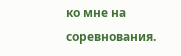ко мне на соревнования.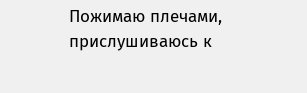Пожимаю плечами, прислушиваюсь к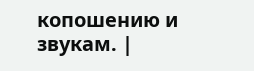копошению и звукам. |